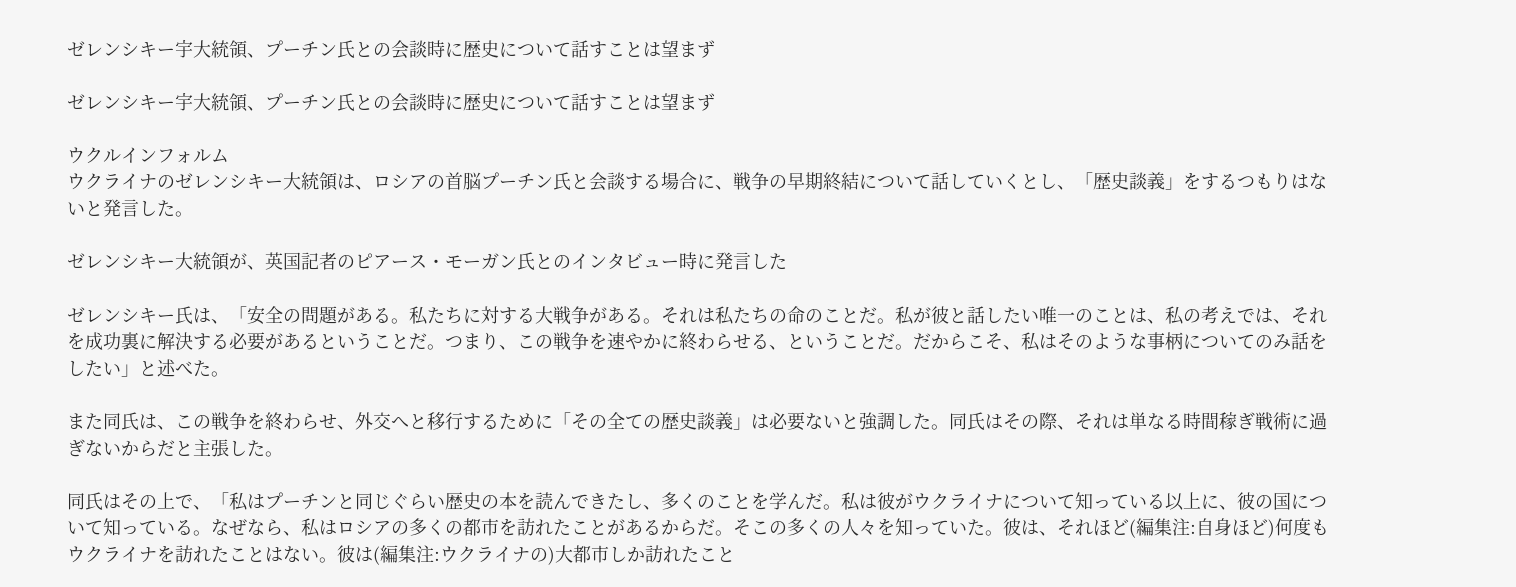ゼレンシキー宇大統領、プーチン氏との会談時に歴史について話すことは望まず

ゼレンシキー宇大統領、プーチン氏との会談時に歴史について話すことは望まず

ウクルインフォルム
ウクライナのゼレンシキー大統領は、ロシアの首脳プーチン氏と会談する場合に、戦争の早期終結について話していくとし、「歴史談義」をするつもりはないと発言した。

ゼレンシキー大統領が、英国記者のピアース・モーガン氏とのインタビュー時に発言した

ゼレンシキー氏は、「安全の問題がある。私たちに対する大戦争がある。それは私たちの命のことだ。私が彼と話したい唯一のことは、私の考えでは、それを成功裏に解決する必要があるということだ。つまり、この戦争を速やかに終わらせる、ということだ。だからこそ、私はそのような事柄についてのみ話をしたい」と述べた。

また同氏は、この戦争を終わらせ、外交へと移行するために「その全ての歴史談義」は必要ないと強調した。同氏はその際、それは単なる時間稼ぎ戦術に過ぎないからだと主張した。

同氏はその上で、「私はプーチンと同じぐらい歴史の本を読んできたし、多くのことを学んだ。私は彼がウクライナについて知っている以上に、彼の国について知っている。なぜなら、私はロシアの多くの都市を訪れたことがあるからだ。そこの多くの人々を知っていた。彼は、それほど(編集注:自身ほど)何度もウクライナを訪れたことはない。彼は(編集注:ウクライナの)大都市しか訪れたこと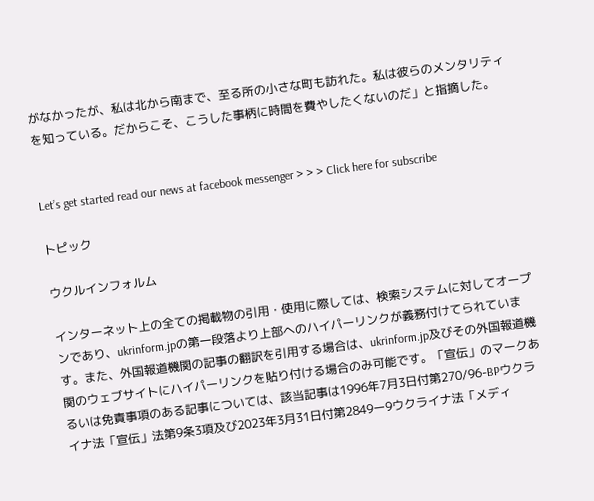がなかったが、私は北から南まで、至る所の小さな町も訪れた。私は彼らのメンタリティを知っている。だからこそ、こうした事柄に時間を費やしたくないのだ」と指摘した。


Let’s get started read our news at facebook messenger > > > Click here for subscribe

トピック

ウクルインフォルム

インターネット上の全ての掲載物の引用・使用に際しては、検索システムに対してオープンであり、ukrinform.jpの第一段落より上部へのハイパーリンクが義務付けてられています。また、外国報道機関の記事の翻訳を引用する場合は、ukrinform.jp及びその外国報道機関のウェブサイトにハイパーリンクを貼り付ける場合のみ可能です。「宣伝」のマークあるいは免責事項のある記事については、該当記事は1996年7月3日付第270/96-BPウクライナ法「宣伝」法第9条3項及び2023年3月31日付第2849ー9ウクライナ法「メディ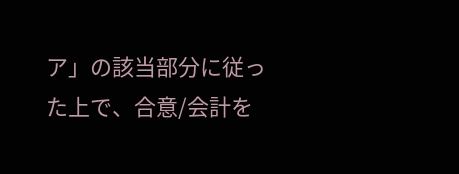ア」の該当部分に従った上で、合意/会計を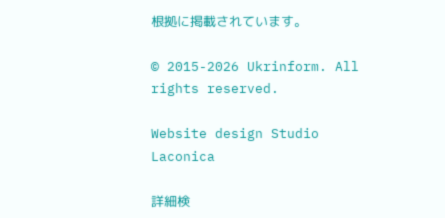根拠に掲載されています。

© 2015-2026 Ukrinform. All rights reserved.

Website design Studio Laconica

詳細検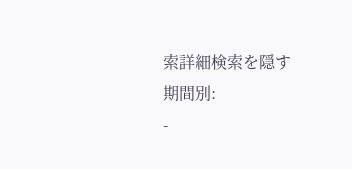索詳細検索を隠す
期間別:
-